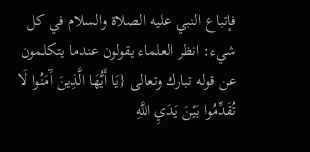فإتباع النبي عليه الصلاة والسلام في كل شيء: انظر العلماء يقولون عندما يتكلمون عن قوله تبارك وتعالى {يَا أَيُّهَا الَّذِينَ آَمَنُوا لَا تُقَدِّمُوا بَيْنَ يَدَيِ اللَّهِ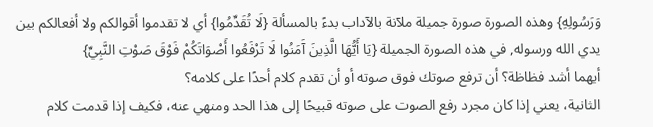وَرَسُولِهِ} وهذه الصورة صورة جميلة ملآنة بالآداب بدءً بالمسألة {لَا تُقَدِّمُوا} أي لا تقدموا أقوالكم ولا أفعالكم بين يدي الله ورسوله, في هذه الصورة الجميلة {يَا أَيُّهَا الَّذِينَ آَمَنُوا لَا تَرْفَعُوا أَصْوَاتَكُمْ فَوْقَ صَوْتِ النَّبِيِّ}
أيهما أشد فظاظة؟ أن ترفع صوتك فوق صوته أو أن تقدم كلام أحدًا على كلامه؟
الثانية، يعني إذا كان مجرد رفع الصوت على صوته قبيحًا إلى هذا الحد ومنهي عنه، فكيف إذا قدمت كلام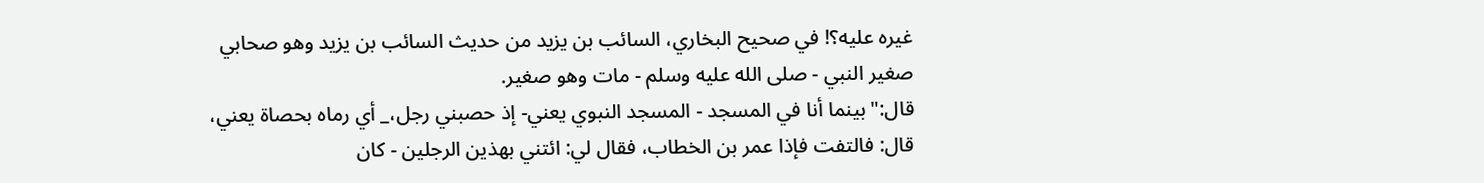غيره عليه؟! في صحيح البخاري، السائب بن يزيد من حديث السائب بن يزيد وهو صحابي صغير النبي - صلى الله عليه وسلم - مات وهو صغير.
قال:"بينما أنا في المسجد - المسجد النبوي يعني- إذ حصبني رجل،_ أي رماه بحصاة يعني، قال: فالتفت فإذا عمر بن الخطاب، فقال لي: ائتني بهذين الرجلين - كان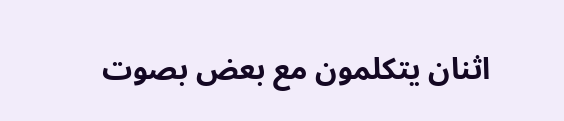اثنان يتكلمون مع بعض بصوت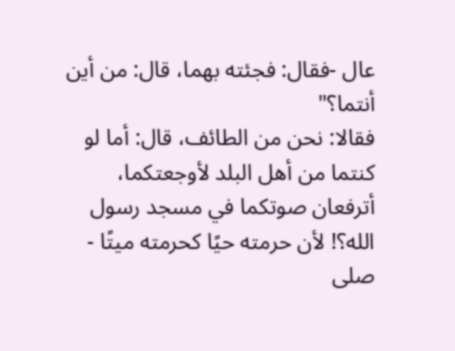عال -فقال: فجئته بهما، قال: من أين أنتما؟"
فقالا: نحن من الطائف، قال: أما لو كنتما من أهل البلد لأوجعتكما، أترفعان صوتكما في مسجد رسول الله؟! لأن حرمته حيًا كحرمته ميتًا - صلى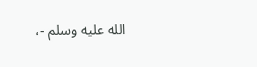الله عليه وسلم -،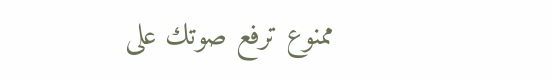ممنوع ترفع صوتك على